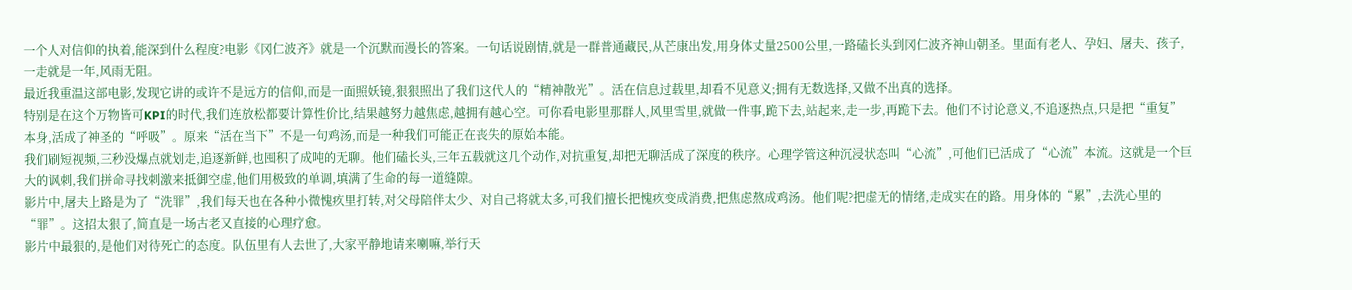一个人对信仰的执着,能深到什么程度?电影《冈仁波齐》就是一个沉默而漫长的答案。一句话说剧情,就是一群普通藏民,从芒康出发,用身体丈量2500公里,一路磕长头到冈仁波齐神山朝圣。里面有老人、孕妇、屠夫、孩子,一走就是一年,风雨无阻。
最近我重温这部电影,发现它讲的或许不是远方的信仰,而是一面照妖镜,狠狠照出了我们这代人的“精神散光”。活在信息过载里,却看不见意义;拥有无数选择,又做不出真的选择。
特别是在这个万物皆可KPI的时代,我们连放松都要计算性价比,结果越努力越焦虑,越拥有越心空。可你看电影里那群人,风里雪里,就做一件事,跪下去,站起来,走一步,再跪下去。他们不讨论意义,不追逐热点,只是把“重复”本身,活成了神圣的“呼吸”。原来“活在当下”不是一句鸡汤,而是一种我们可能正在丧失的原始本能。
我们刷短视频,三秒没爆点就划走,追逐新鲜,也囤积了成吨的无聊。他们磕长头,三年五载就这几个动作,对抗重复,却把无聊活成了深度的秩序。心理学管这种沉浸状态叫“心流”,可他们已活成了“心流”本流。这就是一个巨大的讽刺,我们拼命寻找刺激来抵御空虚,他们用极致的单调,填满了生命的每一道缝隙。
影片中,屠夫上路是为了“洗罪”,我们每天也在各种小微愧疚里打转,对父母陪伴太少、对自己将就太多,可我们擅长把愧疚变成消费,把焦虑熬成鸡汤。他们呢?把虚无的情绪,走成实在的路。用身体的“累”,去洗心里的“罪”。这招太狠了,简直是一场古老又直接的心理疗愈。
影片中最狠的,是他们对待死亡的态度。队伍里有人去世了,大家平静地请来喇嘛,举行天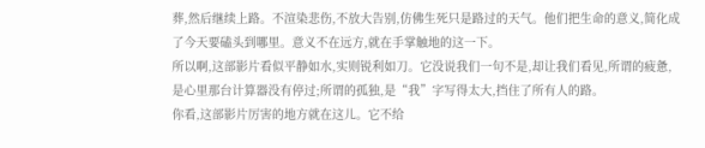葬,然后继续上路。不渲染悲伤,不放大告别,仿佛生死只是路过的天气。他们把生命的意义,简化成了今天要磕头到哪里。意义不在远方,就在手掌触地的这一下。
所以啊,这部影片看似平静如水,实则锐利如刀。它没说我们一句不是,却让我们看见,所谓的疲惫,是心里那台计算器没有停过;所谓的孤独,是“我”字写得太大,挡住了所有人的路。
你看,这部影片厉害的地方就在这儿。它不给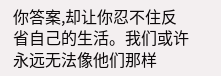你答案,却让你忍不住反省自己的生活。我们或许永远无法像他们那样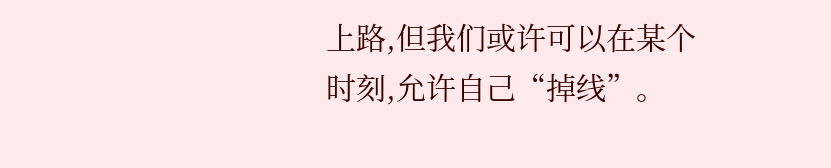上路,但我们或许可以在某个时刻,允许自己“掉线”。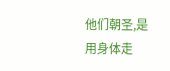他们朝圣,是用身体走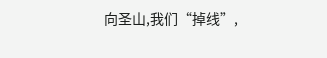向圣山,我们“掉线”,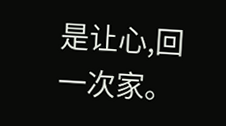是让心,回一次家。